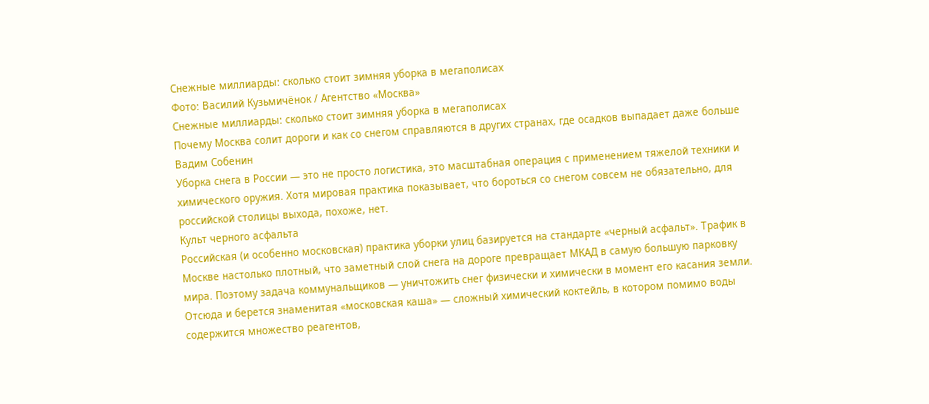Снежные миллиарды: сколько стоит зимняя уборка в мегаполисах
Фото: Василий Кузьмичёнок / Агентство «Москва»
Снежные миллиарды: сколько стоит зимняя уборка в мегаполисах
Почему Москва солит дороги и как со снегом справляются в других странах, где осадков выпадает даже больше
Вадим Собенин
Уборка снега в России — это не просто логистика, это масштабная операция с применением тяжелой техники и химического оружия. Хотя мировая практика показывает, что бороться со снегом совсем не обязательно, для российской столицы выхода, похоже, нет.
Культ черного асфальта
Российская (и особенно московская) практика уборки улиц базируется на стандарте «черный асфальт». Трафик в Москве настолько плотный, что заметный слой снега на дороге превращает МКАД в самую большую парковку мира. Поэтому задача коммунальщиков — уничтожить снег физически и химически в момент его касания земли.
Отсюда и берется знаменитая «московская каша» — сложный химический коктейль, в котором помимо воды содержится множество реагентов,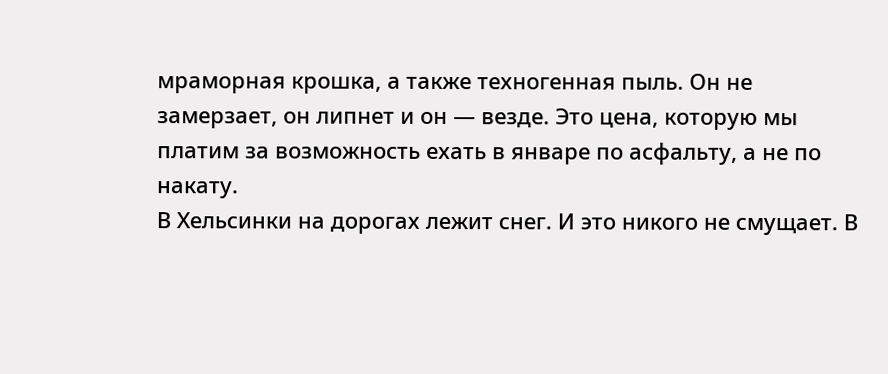мраморная крошка, а также техногенная пыль. Он не замерзает, он липнет и он — везде. Это цена, которую мы платим за возможность ехать в январе по асфальту, а не по накату.
В Хельсинки на дорогах лежит снег. И это никого не смущает. В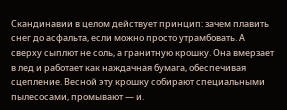Скандинавии в целом действует принцип: зачем плавить снег до асфальта, если можно просто утрамбовать. А сверху сыплют не соль, а гранитную крошку. Она вмерзает в лед и работает как наждачная бумага, обеспечивая сцепление. Весной эту крошку собирают специальными пылесосами, промывают — и.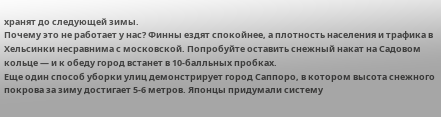хранят до следующей зимы.
Почему это не работает у нас? Финны ездят спокойнее, а плотность населения и трафика в Хельсинки несравнима с московской. Попробуйте оставить снежный накат на Садовом кольце — и к обеду город встанет в 10-балльных пробках.
Еще один способ уборки улиц демонстрирует город Саппоро, в котором высота снежного покрова за зиму достигает 5-6 метров. Японцы придумали систему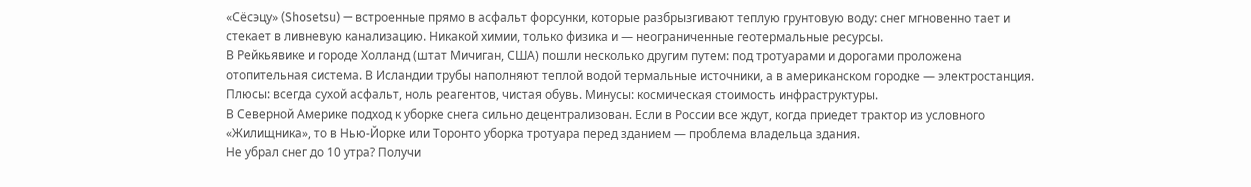«Сёсэцу» (Shosetsu) — встроенные прямо в асфальт форсунки, которые разбрызгивают теплую грунтовую воду: снег мгновенно тает и стекает в ливневую канализацию. Никакой химии, только физика и — неограниченные геотермальные ресурсы.
В Рейкьявике и городе Холланд (штат Мичиган, США) пошли несколько другим путем: под тротуарами и дорогами проложена отопительная система. В Исландии трубы наполняют теплой водой термальные источники, а в американском городке — электростанция. Плюсы: всегда сухой асфальт, ноль реагентов, чистая обувь. Минусы: космическая стоимость инфраструктуры.
В Северной Америке подход к уборке снега сильно децентрализован. Если в России все ждут, когда приедет трактор из условного «Жилищника», то в Нью-Йорке или Торонто уборка тротуара перед зданием — проблема владельца здания.
Не убрал снег до 10 утра? Получи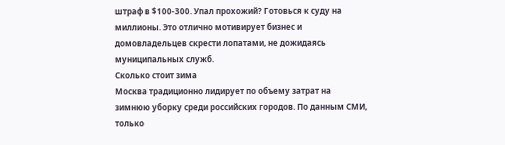штраф в $100-300. Упал прохожий? Готовься к суду на миллионы. Это отлично мотивирует бизнес и домовладельцев скрести лопатами, не дожидаясь муниципальных служб.
Сколько стоит зима
Москва традиционно лидирует по объему затрат на зимнюю уборку среди российских городов. По данным СМИ, только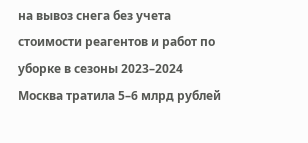на вывоз снега без учета стоимости реагентов и работ по уборке в сезоны 2023–2024 Москва тратила 5–6 млрд рублей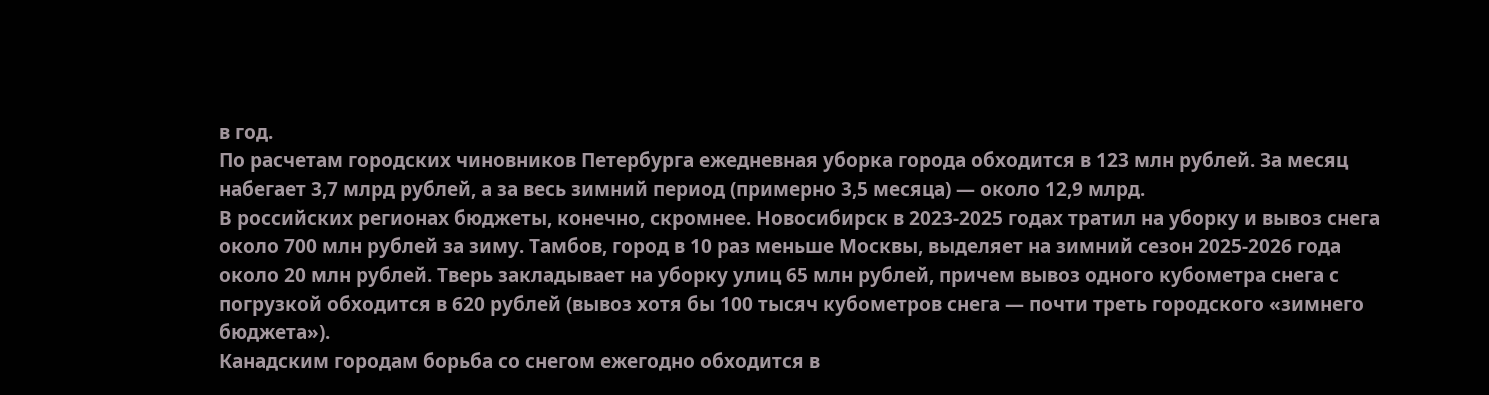в год.
По расчетам городских чиновников Петербурга ежедневная уборка города обходится в 123 млн рублей. За месяц набегает 3,7 млрд рублей, а за весь зимний период (примерно 3,5 месяца) — около 12,9 млрд.
В российских регионах бюджеты, конечно, скромнее. Новосибирск в 2023-2025 годах тратил на уборку и вывоз снега около 700 млн рублей за зиму. Тамбов, город в 10 раз меньше Москвы, выделяет на зимний сезон 2025-2026 года около 20 млн рублей. Тверь закладывает на уборку улиц 65 млн рублей, причем вывоз одного кубометра снега с погрузкой обходится в 620 рублей (вывоз хотя бы 100 тысяч кубометров снега — почти треть городского «зимнего бюджета»).
Канадским городам борьба со снегом ежегодно обходится в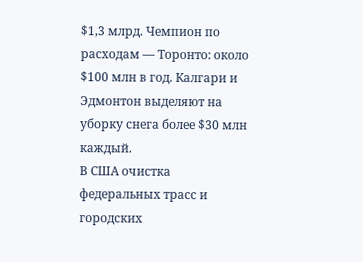$1,3 млрд. Чемпион по расходам — Торонто: около $100 млн в год. Калгари и Эдмонтон выделяют на уборку снега более $30 млн каждый.
В США очистка федеральных трасс и городских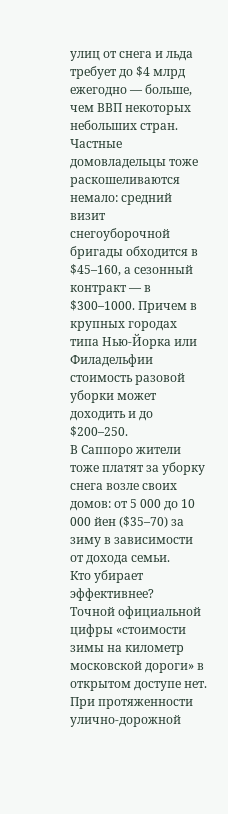улиц от снега и льда требует до $4 млрд ежегодно — больше, чем ВВП некоторых небольших стран. Частные домовладельцы тоже раскошеливаются немало: средний визит снегоуборочной бригады обходится в $45–160, а сезонный контракт — в $300–1000. Причем в крупных городах типа Нью-Йорка или Филадельфии стоимость разовой уборки может доходить и до $200–250.
В Саппоро жители тоже платят за уборку снега возле своих домов: от 5 000 до 10 000 йен ($35–70) за зиму в зависимости от дохода семьи.
Кто убирает эффективнее?
Точной официальной цифры «стоимости зимы на километр московской дороги» в открытом доступе нет. При протяженности улично‑дорожной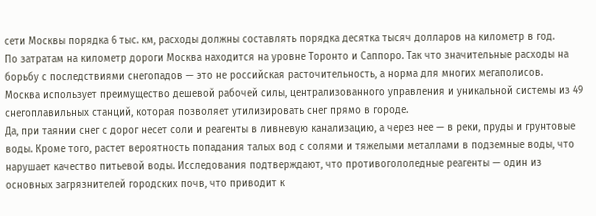сети Москвы порядка 6 тыс. км, расходы должны составлять порядка десятка тысяч долларов на километр в год.
По затратам на километр дороги Москва находится на уровне Торонто и Саппоро. Так что значительные расходы на борьбу с последствиями снегопадов — это не российская расточительность, а норма для многих мегаполисов.
Москва использует преимущество дешевой рабочей силы, централизованного управления и уникальной системы из 49 снегоплавильных станций, которая позволяет утилизировать снег прямо в городе.
Да, при таянии снег с дорог несет соли и реагенты в ливневую канализацию, а через нее — в реки, пруды и грунтовые воды. Кроме того, растет вероятность попадания талых вод с солями и тяжелыми металлами в подземные воды, что нарушает качество питьевой воды. Исследования подтверждают, что противогололедные реагенты — один из основных загрязнителей городских почв, что приводит к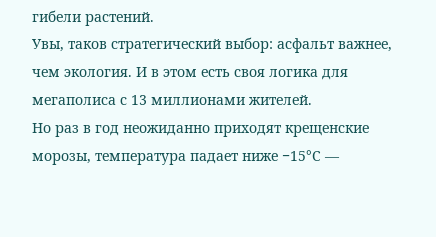гибели растений.
Увы, таков стратегический выбор: асфальт важнее, чем экология. И в этом есть своя логика для мегаполиса с 13 миллионами жителей.
Но раз в год неожиданно приходят крещенские морозы, температура падает ниже −15°С —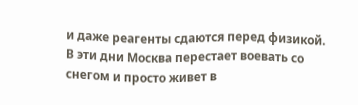и даже реагенты сдаются перед физикой. В эти дни Москва перестает воевать со снегом и просто живет в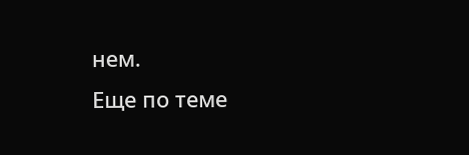нем.
Еще по теме